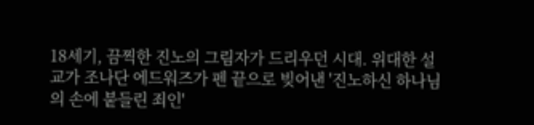18세기, 끔찍한 진노의 그림자가 드리우던 시대. 위대한 설교가 조나단 에드워즈가 펜 끝으로 빚어낸 '진노하신 하나님의 손에 붙들린 죄인'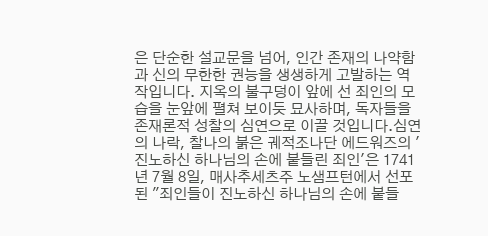은 단순한 설교문을 넘어, 인간 존재의 나약함과 신의 무한한 권능을 생생하게 고발하는 역작입니다. 지옥의 불구덩이 앞에 선 죄인의 모습을 눈앞에 펼쳐 보이듯 묘사하며, 독자들을 존재론적 성찰의 심연으로 이끌 것입니다.심연의 나락, 찰나의 붉은 궤적조나단 에드워즈의 '진노하신 하나님의 손에 붙들린 죄인'은 1741년 7월 8일, 매사추세츠주 노샘프턴에서 선포된 "죄인들이 진노하신 하나님의 손에 붙들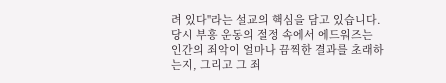려 있다"라는 설교의 핵심을 담고 있습니다. 당시 부흥 운동의 절정 속에서 에드워즈는 인간의 죄악이 얼마나 끔찍한 결과를 초래하는지, 그리고 그 죄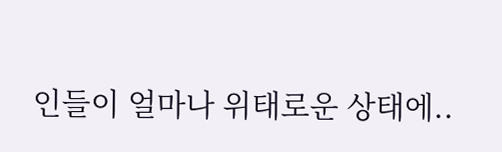인들이 얼마나 위태로운 상태에..